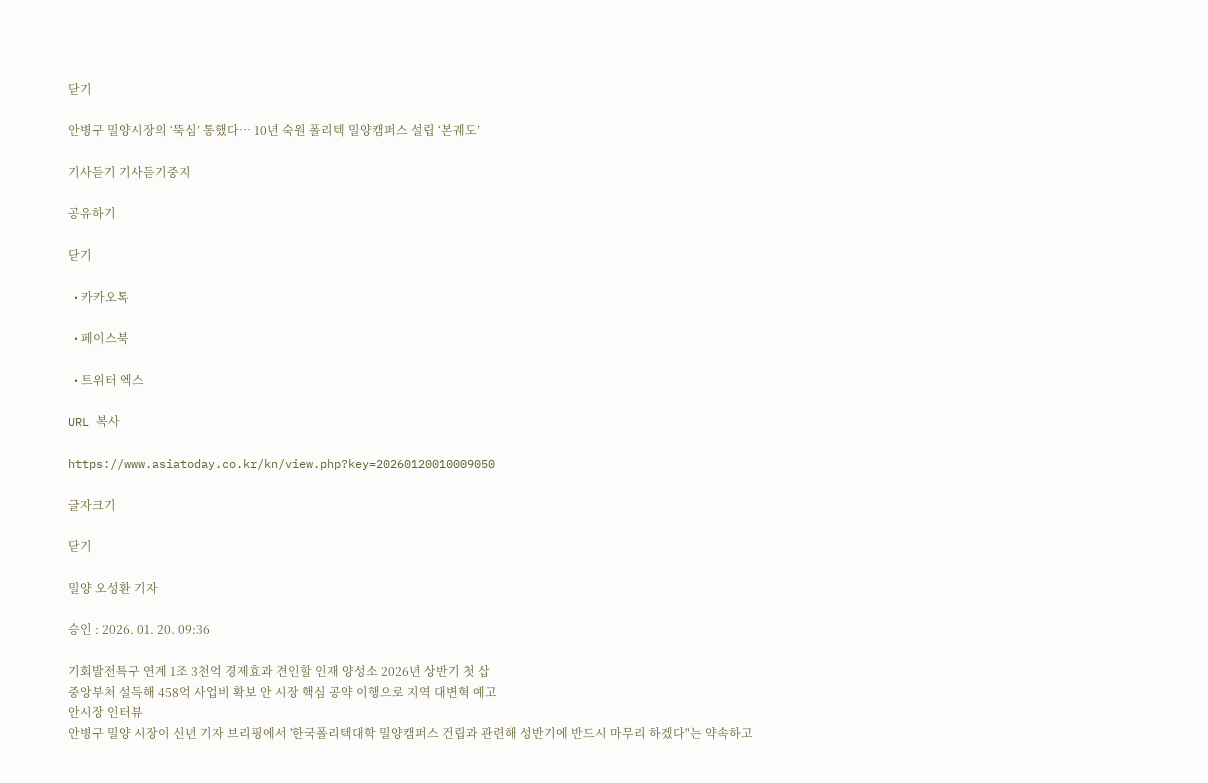닫기

안병구 밀양시장의 ‘뚝심’ 통했다… 10년 숙원 폴리텍 밀양캠퍼스 설립 ‘본궤도’

기사듣기 기사듣기중지

공유하기

닫기

  • 카카오톡

  • 페이스북

  • 트위터 엑스

URL 복사

https://www.asiatoday.co.kr/kn/view.php?key=20260120010009050

글자크기

닫기

밀양 오성환 기자

승인 : 2026. 01. 20. 09:36

기회발전특구 연계 1조 3천억 경제효과 견인할 인재 양성소 2026년 상반기 첫 삽
중앙부처 설득해 458억 사업비 확보 안 시장 핵심 공약 이행으로 지역 대변혁 예고
안시장 인터뷰
안병구 밀양 시장이 신년 기자 브리핑에서 '한국폴리텍대학 밀양캠퍼스 건립과 관련해 성반기에 반드시 마무리 하겠다"는 약속하고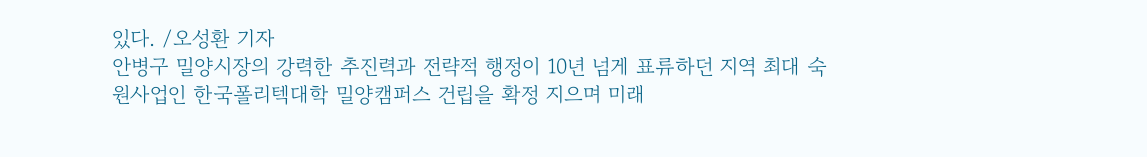있다. /오성환 기자
안병구 밀양시장의 강력한 추진력과 전략적 행정이 10년 넘게 표류하던 지역 최대 숙원사업인 한국폴리텍대학 밀양캠퍼스 건립을 확정 지으며 미래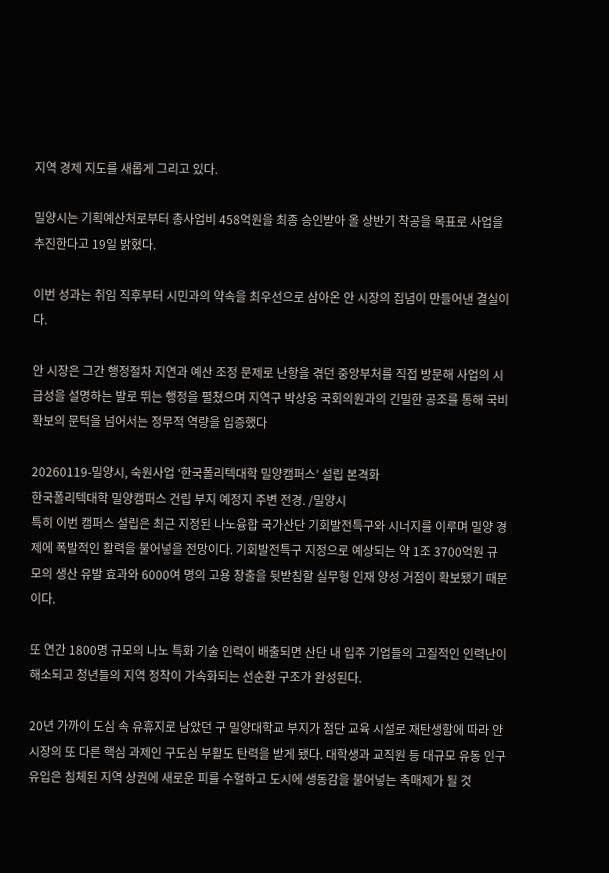지역 경제 지도를 새롭게 그리고 있다.

밀양시는 기획예산처로부터 총사업비 458억원을 최종 승인받아 올 상반기 착공을 목표로 사업을 추진한다고 19일 밝혔다.

이번 성과는 취임 직후부터 시민과의 약속을 최우선으로 삼아온 안 시장의 집념이 만들어낸 결실이다.

안 시장은 그간 행정절차 지연과 예산 조정 문제로 난항을 겪던 중앙부처를 직접 방문해 사업의 시급성을 설명하는 발로 뛰는 행정을 펼쳤으며 지역구 박상웅 국회의원과의 긴밀한 공조를 통해 국비 확보의 문턱을 넘어서는 정무적 역량을 입증했다

20260119-밀양시, 숙원사업 ‘한국폴리텍대학 밀양캠퍼스’ 설립 본격화
한국폴리텍대학 밀양캠퍼스 건립 부지 예정지 주변 전경. /밀양시
특히 이번 캠퍼스 설립은 최근 지정된 나노융합 국가산단 기회발전특구와 시너지를 이루며 밀양 경제에 폭발적인 활력을 불어넣을 전망이다. 기회발전특구 지정으로 예상되는 약 1조 3700억원 규모의 생산 유발 효과와 6000여 명의 고용 창출을 뒷받침할 실무형 인재 양성 거점이 확보됐기 때문이다.

또 연간 1800명 규모의 나노 특화 기술 인력이 배출되면 산단 내 입주 기업들의 고질적인 인력난이 해소되고 청년들의 지역 정착이 가속화되는 선순환 구조가 완성된다.

20년 가까이 도심 속 유휴지로 남았던 구 밀양대학교 부지가 첨단 교육 시설로 재탄생함에 따라 안 시장의 또 다른 핵심 과제인 구도심 부활도 탄력을 받게 됐다. 대학생과 교직원 등 대규모 유동 인구 유입은 침체된 지역 상권에 새로운 피를 수혈하고 도시에 생동감을 불어넣는 촉매제가 될 것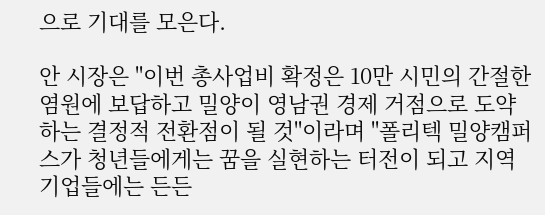으로 기대를 모은다.

안 시장은 "이번 총사업비 확정은 10만 시민의 간절한 염원에 보답하고 밀양이 영남권 경제 거점으로 도약하는 결정적 전환점이 될 것"이라며 "폴리텍 밀양캠퍼스가 청년들에게는 꿈을 실현하는 터전이 되고 지역 기업들에는 든든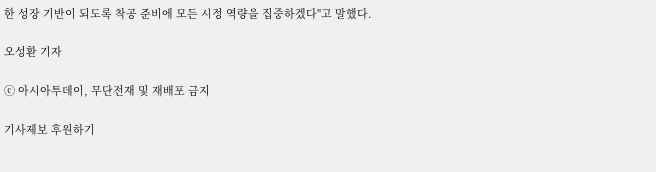한 성장 기반이 되도록 착공 준비에 모든 시정 역량을 집중하겠다"고 말했다.

오성환 기자

ⓒ 아시아투데이, 무단전재 및 재배포 금지

기사제보 후원하기